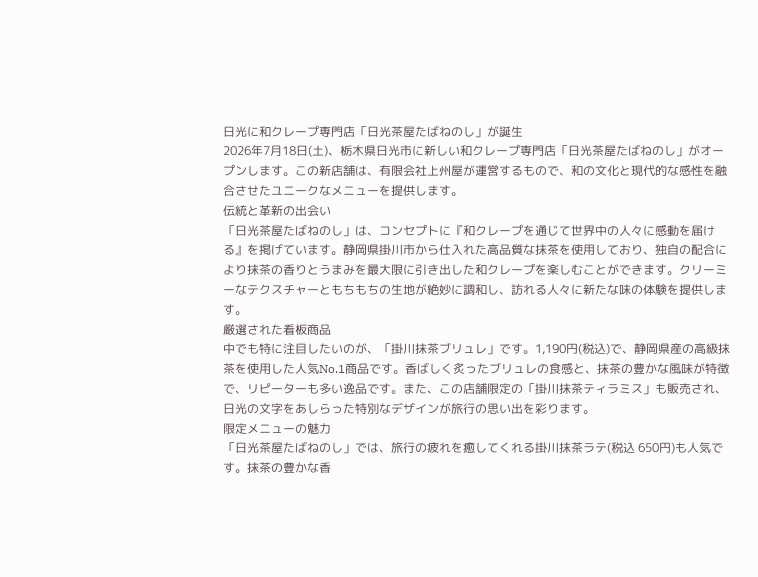日光に和クレープ専門店「日光茶屋たばねのし」が誕生
2026年7月18日(土)、栃木県日光市に新しい和クレープ専門店「日光茶屋たばねのし」がオープンします。この新店舗は、有限会社上州屋が運営するもので、和の文化と現代的な感性を融合させたユニークなメニューを提供します。
伝統と革新の出会い
「日光茶屋たばねのし」は、コンセプトに『和クレープを通じて世界中の人々に感動を届ける』を掲げています。静岡県掛川市から仕入れた高品質な抹茶を使用しており、独自の配合により抹茶の香りとうまみを最大限に引き出した和クレープを楽しむことができます。クリーミーなテクスチャーともちもちの生地が絶妙に調和し、訪れる人々に新たな味の体験を提供します。
厳選された看板商品
中でも特に注目したいのが、「掛川抹茶ブリュレ」です。1,190円(税込)で、静岡県産の高級抹茶を使用した人気No.1商品です。香ばしく炙ったブリュレの食感と、抹茶の豊かな風味が特徴で、リピーターも多い逸品です。また、この店舗限定の「掛川抹茶ティラミス」も販売され、日光の文字をあしらった特別なデザインが旅行の思い出を彩ります。
限定メニューの魅力
「日光茶屋たばねのし」では、旅行の疲れを癒してくれる掛川抹茶ラテ(税込 650円)も人気です。抹茶の豊かな香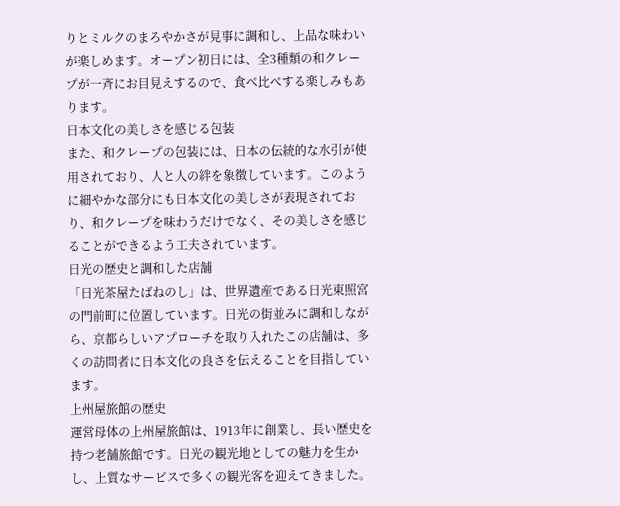りとミルクのまろやかさが見事に調和し、上品な味わいが楽しめます。オープン初日には、全3種類の和クレープが一斉にお目見えするので、食べ比べする楽しみもあります。
日本文化の美しさを感じる包装
また、和クレープの包装には、日本の伝統的な水引が使用されており、人と人の絆を象徴しています。このように細やかな部分にも日本文化の美しさが表現されており、和クレープを味わうだけでなく、その美しさを感じることができるよう工夫されています。
日光の歴史と調和した店舗
「日光茶屋たばねのし」は、世界遺産である日光東照宮の門前町に位置しています。日光の街並みに調和しながら、京都らしいアプローチを取り入れたこの店舗は、多くの訪問者に日本文化の良さを伝えることを目指しています。
上州屋旅館の歴史
運営母体の上州屋旅館は、1913年に創業し、長い歴史を持つ老舗旅館です。日光の観光地としての魅力を生かし、上質なサービスで多くの観光客を迎えてきました。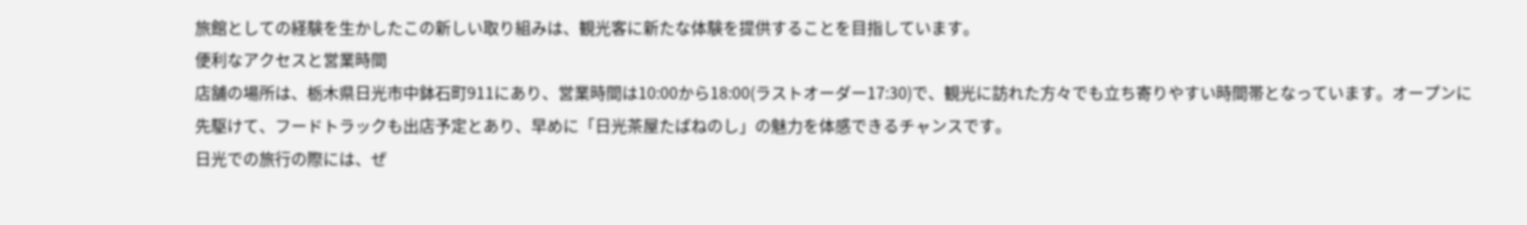旅館としての経験を生かしたこの新しい取り組みは、観光客に新たな体験を提供することを目指しています。
便利なアクセスと営業時間
店舗の場所は、栃木県日光市中鉢石町911にあり、営業時間は10:00から18:00(ラストオーダー17:30)で、観光に訪れた方々でも立ち寄りやすい時間帯となっています。オープンに先駆けて、フードトラックも出店予定とあり、早めに「日光茶屋たばねのし」の魅力を体感できるチャンスです。
日光での旅行の際には、ぜ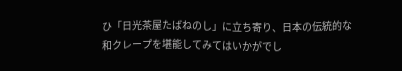ひ「日光茶屋たばねのし」に立ち寄り、日本の伝統的な和クレープを堪能してみてはいかがでし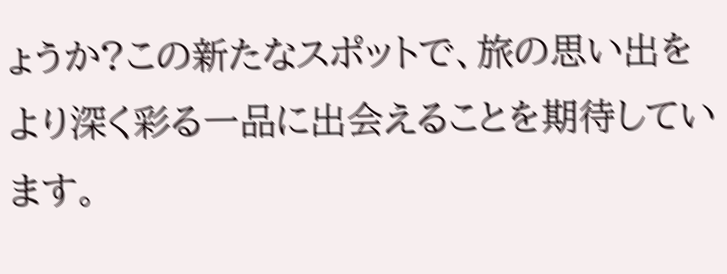ょうか?この新たなスポットで、旅の思い出をより深く彩る一品に出会えることを期待しています。